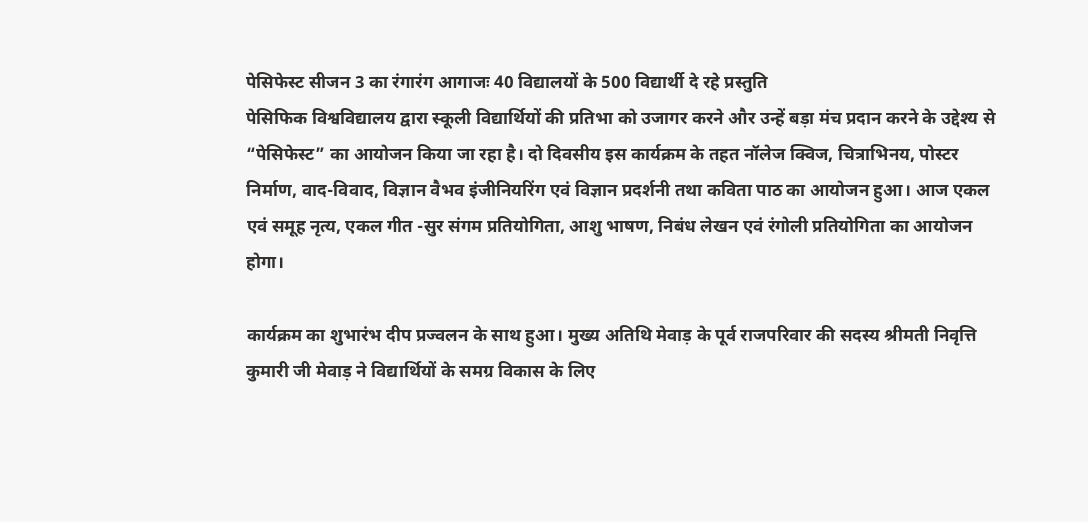पेसिफेस्ट सीजन 3 का रंगारंग आगाजः 40 विद्यालयों के 500 विद्यार्थी दे रहे प्रस्तुति
पेसिफिक विश्वविद्यालय द्वारा स्कूली विद्यार्थियों की प्रतिभा को उजागर करने और उन्हें बड़ा मंच प्रदान करने के उद्देश्य से “पेसिफेस्ट” का आयोजन किया जा रहा है। दो दिवसीय इस कार्यक्रम के तहत नॉलेज क्विज, चित्राभिनय, पोस्टर निर्माण, वाद-विवाद, विज्ञान वैभव इंजीनियरिंग एवं विज्ञान प्रदर्शनी तथा कविता पाठ का आयोजन हुआ। आज एकल एवं समूह नृत्य, एकल गीत -सुर संगम प्रतियोगिता, आशु भाषण, निबंध लेखन एवं रंगोली प्रतियोगिता का आयोजन होगा।

कार्यक्रम का शुभारंभ दीप प्रज्वलन के साथ हुआ। मुख्य अतिथि मेवाड़ के पूर्व राजपरिवार की सदस्य श्रीमती निवृत्ति कुमारी जी मेवाड़ ने विद्यार्थियों के समग्र विकास के लिए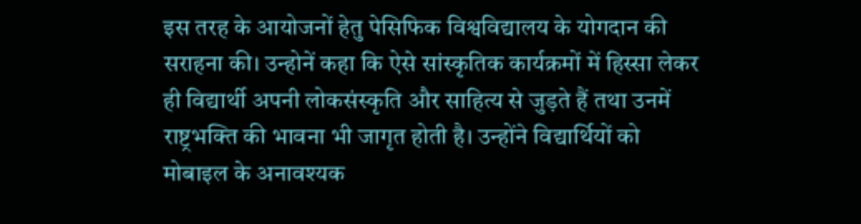इस तरह के आयोजनों हेतु पेसिफिक विश्वविद्यालय के योगदान की सराहना की। उन्होनें कहा कि ऐसे सांस्कृतिक कार्यक्रमों में हिस्सा लेकर ही विद्यार्थी अपनी लोकसंस्कृति और साहित्य से जुड़ते हैं तथा उनमें राष्ट्रभक्ति की भावना भी जागृत होती है। उन्होंने विद्यार्थियों को मोबाइल के अनावश्यक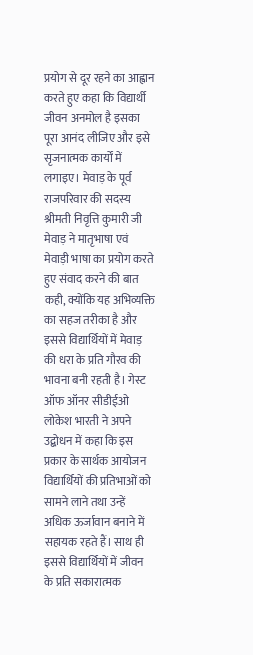प्रयोग से दूर रहने का आह्वान करते हुए कहा कि विद्यार्थी जीवन अनमोल है इसका पूरा आनंद लीजिए और इसे सृजनात्मक कार्यों में लगाइए। मेवाड़ के पूर्व राजपरिवार की सदस्य श्रीमती निवृत्ति कुमारी जी मेवाड़ ने मातृभाषा एवं मेवाड़ी भाषा का प्रयोग करते हुए संवाद करने की बात कही, क्योंकि यह अभिव्यक्ति का सहज तरीका है और इससे विद्यार्थियों में मेवाड़ की धरा के प्रति गौरव की भावना बनी रहती है। गेस्ट ऑफ ऑनर सीडीईओ लोकेश भारती ने अपने उद्बोधन में कहा कि इस प्रकार के सार्थक आयोजन विद्यार्थियों की प्रतिभाओं को सामने लाने तथा उन्हें अधिक ऊर्जावान बनाने में सहायक रहते हैं। साथ ही इससे विद्यार्थियों में जीवन के प्रति सकारात्मक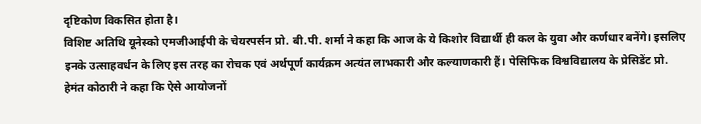दृष्टिकोण विकसित होता है।
विशिष्ट अतिथि यूनेस्को एमजीआईपी के चेयरपर्सन प्रो. बी.पी. शर्मा ने कहा कि आज के ये किशोर विद्यार्थी ही कल के युवा और कर्णधार बनेंगे। इसलिए इनके उत्साहवर्धन के लिए इस तरह का रोचक एवं अर्थपूर्ण कार्यक्रम अत्यंत लाभकारी और कल्याणकारी हैं। पेसिफिक विश्वविद्यालय के प्रेसिडेंट प्रो. हेमंत कोठारी ने कहा कि ऐसे आयोजनों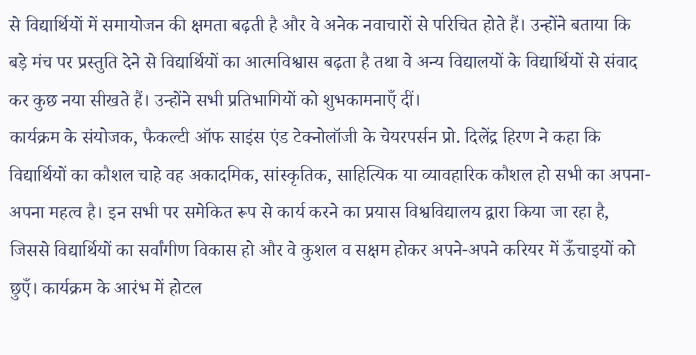से विद्यार्थियों में समायोजन की क्षमता बढ़ती है और वे अनेक नवाचारों से परिचित होते हैं। उन्होंने बताया कि बड़े मंच पर प्रस्तुति देने से विद्यार्थियों का आत्मविश्वास बढ़ता है तथा वे अन्य विद्यालयों के विद्यार्थियों से संवाद कर कुछ नया सीखते हैं। उन्होंने सभी प्रतिभागियों को शुभकामनाएँ दीं।
कार्यक्रम के संयोजक, फैकल्टी ऑफ साइंस एंड टेक्नोलॉजी के चेयरपर्सन प्रो. दिलेंद्र हिरण ने कहा कि विद्यार्थियों का कौशल चाहे वह अकादमिक, सांस्कृतिक, साहित्यिक या व्यावहारिक कौशल हो सभी का अपना-अपना महत्व है। इन सभी पर समेकित रूप से कार्य करने का प्रयास विश्वविद्यालय द्वारा किया जा रहा है, जिससे विद्यार्थियों का सर्वांगीण विकास हो और वे कुशल व सक्षम होकर अपने-अपने करियर में ऊँचाइयों को छुएँ। कार्यक्रम के आरंभ में होटल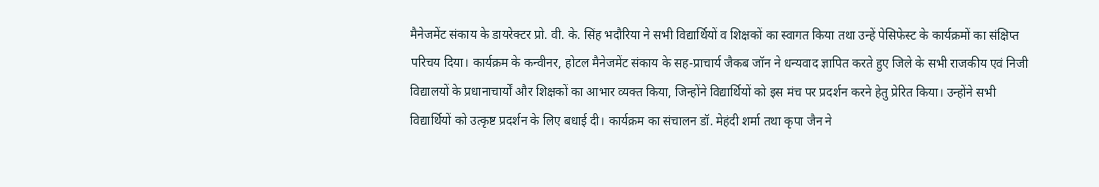मैनेजमेंट संकाय के डायरेक्टर प्रो. वी. के. सिंह भदौरिया ने सभी विद्यार्थियों व शिक्षकों का स्वागत किया तथा उन्हें पेसिफेस्ट के कार्यक्रमों का संक्षिप्त परिचय दिया। कार्यक्रम के कन्वीनर, होटल मैनेजमेंट संकाय के सह-प्राचार्य जैकब जॉन ने धन्यवाद ज्ञापित करते हुए जिले के सभी राजकीय एवं निजी विद्यालयों के प्रधानाचार्यों और शिक्षकों का आभार व्यक्त किया, जिन्होंने विद्यार्थियों को इस मंच पर प्रदर्शन करने हेतु प्रेरित किया। उन्होंने सभी विद्यार्थियों को उत्कृष्ट प्रदर्शन के लिए बधाई दी। कार्यक्रम का संचालन डॉ. मेहंदी शर्मा तथा कृपा जैन ने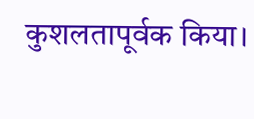कुशलतापूर्वक किया।